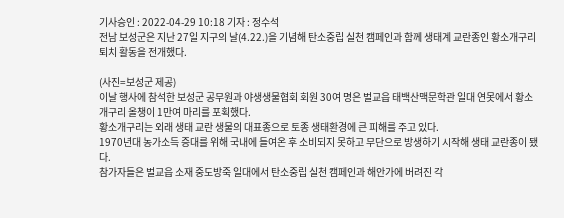기사승인 : 2022-04-29 10:18 기자 : 정수석
전남 보성군은 지난 27일 지구의 날(4.22.)을 기념해 탄소중립 실천 캠페인과 함께 생태계 교란종인 황소개구리 퇴치 활동을 전개했다.

(사진=보성군 제공)
이날 행사에 참석한 보성군 공무원과 야생생물협회 회원 30여 명은 벌교읍 태백산맥문학관 일대 연못에서 황소개구리 올챙이 1만여 마리를 포획했다.
황소개구리는 외래 생태 교란 생물의 대표종으로 토종 생태환경에 큰 피해를 주고 있다.
1970년대 농가소득 증대를 위해 국내에 들여온 후 소비되지 못하고 무단으로 방생하기 시작해 생태 교란종이 됐다.
참가자들은 벌교읍 소재 중도방죽 일대에서 탄소중립 실천 캠페인과 해안가에 버려진 각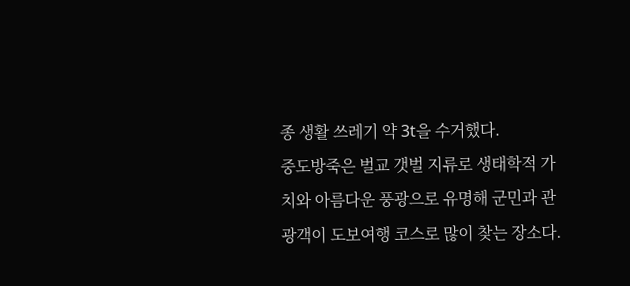종 생활 쓰레기 약 3t을 수거했다.
중도방죽은 벌교 갯벌 지류로 생태학적 가치와 아름다운 풍광으로 유명해 군민과 관광객이 도보여행 코스로 많이 찾는 장소다.